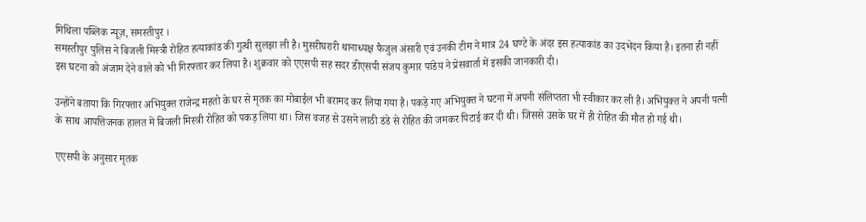मिथिला पब्लिक न्यूज़, समस्तीपुर ।
समस्तीपुर पुलिस ने बिजली मिस्त्री रोहित हत्याकांड की गुत्थी सुलझा ली है। मुसरीघरारी थानाध्यक्ष फैजुल अंसारी एवं उनकी टीम ने मात्र 24 घण्टे के अंदर इस हत्याकांड का उदभेदन किया है। इतना ही नहीं इस घटना को अंजाम देने वाले को भी गिरफ्तार कर लिया है। शुक्रवार को एएसपी सह सदर डीएसपी संजय कुमार पांडेय ने प्रेसवार्ता में इसकी जानकारी दी।

उन्होंने बताया कि गिरफ्तार अभियुक्त राजेन्द्र महतो के घर से मृतक का मोबाईल भी बरामद कर लिया गया है। पकड़े गए अभियुक्त ने घटना में अपनी संलिप्तता भी स्वीकार कर ली है। अभियुक्त ने अपनी पत्नी के साथ आपत्तिजनक हालत में बिजली मिस्त्री रोहित को पकड़ लिया था। जिस वजह से उसने लाठी डंडे से रोहित की जमकर पिटाई कर दी थी। जिससे उसके घर में ही रोहित की मौत हो गई थी।

एएसपी के अनुसार मृतक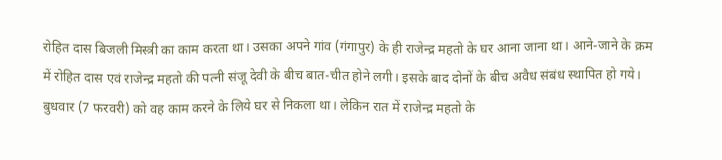रोहित दास बिजली मिस्त्री का काम करता था। उसका अपने गांव (गंगापुर) के ही राजेन्द्र महतो के घर आना जाना था। आने-जाने के क्रम में रोहित दास एवं राजेन्द्र महतो की पत्नी संजू देवी के बीच बात-चीत होने लगी। इसके बाद दोनों के बीच अवैध संबंध स्थापित हो गये। बुधवार (7 फरवरी) को वह काम करने के लिये घर से निकला था। लेकिन रात में राजेन्द्र महतो के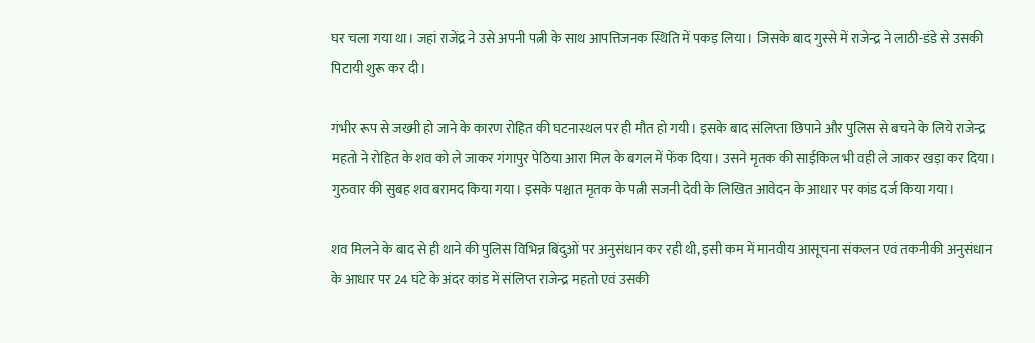घर चला गया था। जहां राजेंद्र ने उसे अपनी पत्नी के साथ आपत्तिजनक स्थिति में पकड़ लिया। जिसके बाद गुस्से में राजेन्द्र ने लाठी-डंडे से उसकी पिटायी शुरू कर दी।

गंभीर रूप से जख्मी हो जाने के कारण रोहित की घटनास्थल पर ही मौत हो गयी। इसके बाद संलिप्ता छिपाने और पुलिस से बचने के लिये राजेन्द्र महतो ने रोहित के शव को ले जाकर गंगापुर पेठिया आरा मिल के बगल में फेंक दिया। उसने मृतक की साईकिल भी वही ले जाकर खड़ा कर दिया। गुरुवार की सुबह शव बरामद किया गया। इसके पश्चात मृतक के पत्नी सजनी देवी के लिखित आवेदन के आधार पर कांड दर्ज किया गया।

शव मिलने के बाद से ही थाने की पुलिस विभिन्न बिंदुओं पर अनुसंधान कर रही थी, इसी कम में मानवीय आसूचना संकलन एवं तकनीकी अनुसंधान के आधार पर 24 घंटे के अंदर कांड में संलिप्त राजेन्द्र महतो एवं उसकी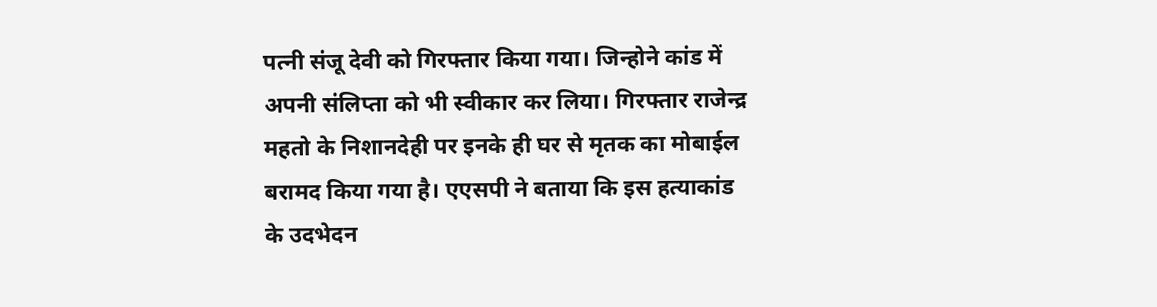पत्नी संजू देवी को गिरफ्तार किया गया। जिन्होने कांड में अपनी संलिप्ता को भी स्वीकार कर लिया। गिरफ्तार राजेन्द्र महतो के निशानदेही पर इनके ही घर से मृतक का मोबाईल बरामद किया गया है। एएसपी ने बताया कि इस हत्याकांड के उदभेदन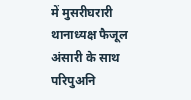में मुसरीघरारी थानाध्यक्ष फैजूल अंसारी के साथ परिपुअनि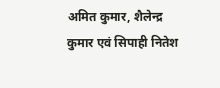अमित कुमार, शैलेन्द्र कुमार एवं सिपाही नितेश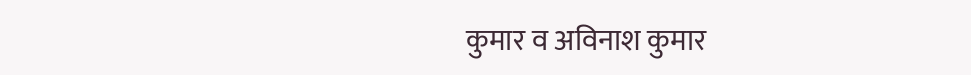कुमार व अविनाश कुमार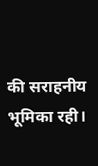की सराहनीय भूमिका रही।